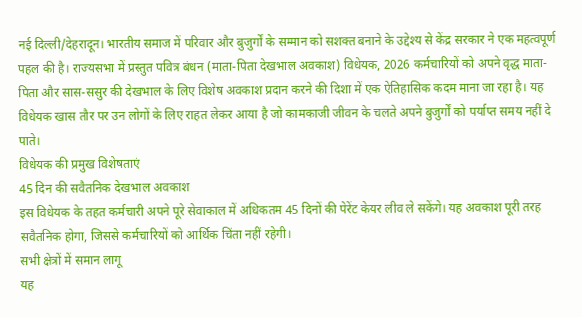नई दिल्ली/देहरादून। भारतीय समाज में परिवार और बुजुर्गों के सम्मान को सशक्त बनाने के उद्देश्य से केंद्र सरकार ने एक महत्वपूर्ण पहल की है। राज्यसभा में प्रस्तुत पवित्र बंधन (माता-पिता देखभाल अवकाश) विधेयक, 2026 कर्मचारियों को अपने वृद्ध माता-पिता और सास-ससुर की देखभाल के लिए विशेष अवकाश प्रदान करने की दिशा में एक ऐतिहासिक कदम माना जा रहा है। यह विधेयक खास तौर पर उन लोगों के लिए राहत लेकर आया है जो कामकाजी जीवन के चलते अपने बुजुर्गों को पर्याप्त समय नहीं दे पाते।
विधेयक की प्रमुख विशेषताएं
45 दिन की सवैतनिक देखभाल अवकाश
इस विधेयक के तहत कर्मचारी अपने पूरे सेवाकाल में अधिकतम 45 दिनों की पेरेंट केयर लीव ले सकेंगे। यह अवकाश पूरी तरह सवैतनिक होगा, जिससे कर्मचारियों को आर्थिक चिंता नहीं रहेगी।
सभी क्षेत्रों में समान लागू
यह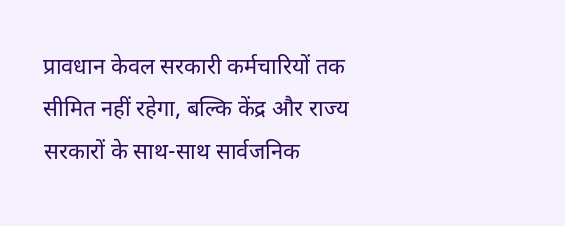प्रावधान केवल सरकारी कर्मचारियों तक सीमित नहीं रहेगा, बल्कि केंद्र और राज्य सरकारों के साथ-साथ सार्वजनिक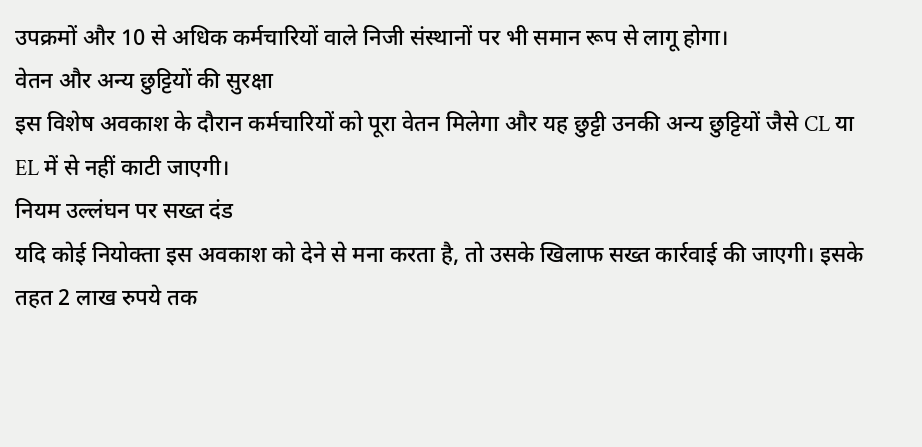उपक्रमों और 10 से अधिक कर्मचारियों वाले निजी संस्थानों पर भी समान रूप से लागू होगा।
वेतन और अन्य छुट्टियों की सुरक्षा
इस विशेष अवकाश के दौरान कर्मचारियों को पूरा वेतन मिलेगा और यह छुट्टी उनकी अन्य छुट्टियों जैसे CL या EL में से नहीं काटी जाएगी।
नियम उल्लंघन पर सख्त दंड
यदि कोई नियोक्ता इस अवकाश को देने से मना करता है, तो उसके खिलाफ सख्त कार्रवाई की जाएगी। इसके तहत 2 लाख रुपये तक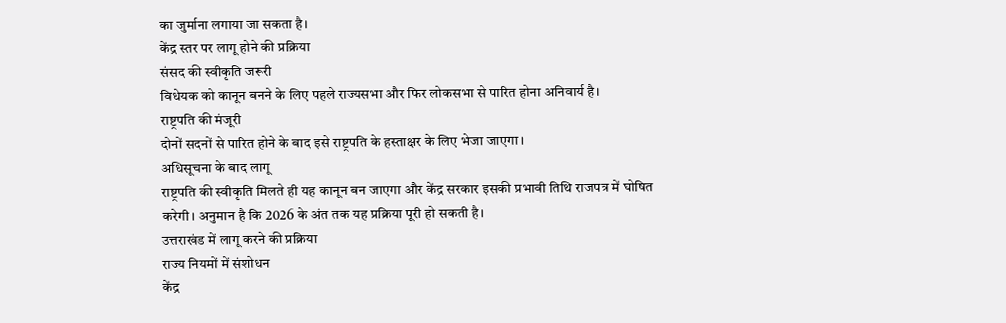का जुर्माना लगाया जा सकता है।
केंद्र स्तर पर लागू होने की प्रक्रिया
संसद की स्वीकृति जरूरी
विधेयक को कानून बनने के लिए पहले राज्यसभा और फिर लोकसभा से पारित होना अनिवार्य है।
राष्ट्रपति की मंजूरी
दोनों सदनों से पारित होने के बाद इसे राष्ट्रपति के हस्ताक्षर के लिए भेजा जाएगा।
अधिसूचना के बाद लागू
राष्ट्रपति की स्वीकृति मिलते ही यह कानून बन जाएगा और केंद्र सरकार इसकी प्रभावी तिथि राजपत्र में घोषित करेगी। अनुमान है कि 2026 के अंत तक यह प्रक्रिया पूरी हो सकती है।
उत्तराखंड में लागू करने की प्रक्रिया
राज्य नियमों में संशोधन
केंद्र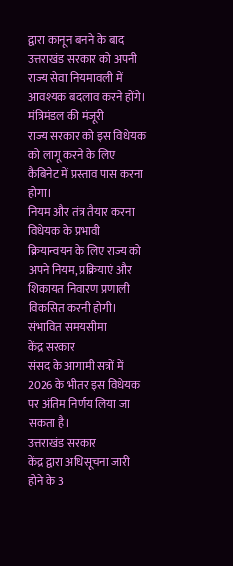द्वारा कानून बनने के बाद उत्तराखंड सरकार को अपनी राज्य सेवा नियमावली में आवश्यक बदलाव करने होंगे।
मंत्रिमंडल की मंजूरी
राज्य सरकार को इस विधेयक को लागू करने के लिए कैबिनेट में प्रस्ताव पास करना होगा।
नियम और तंत्र तैयार करना
विधेयक के प्रभावी क्रियान्वयन के लिए राज्य को अपने नियम, प्रक्रियाएं और शिकायत निवारण प्रणाली विकसित करनी होगी।
संभावित समयसीमा
केंद्र सरकार
संसद के आगामी सत्रों में 2026 के भीतर इस विधेयक पर अंतिम निर्णय लिया जा सकता है।
उत्तराखंड सरकार
केंद्र द्वारा अधिसूचना जारी होने के 3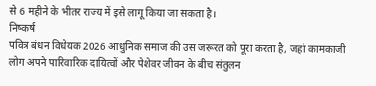से 6 महीने के भीतर राज्य में इसे लागू किया जा सकता है।
निष्कर्ष
पवित्र बंधन विधेयक 2026 आधुनिक समाज की उस जरूरत को पूरा करता है, जहां कामकाजी लोग अपने पारिवारिक दायित्वों और पेशेवर जीवन के बीच संतुलन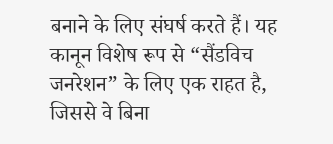बनाने के लिए संघर्ष करते हैं। यह कानून विशेष रूप से “सैंडविच जनरेशन” के लिए एक राहत है, जिससे वे बिना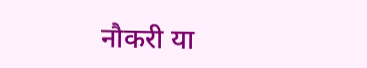नौकरी या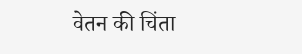वेतन की चिंता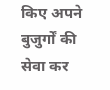किए अपने बुजुर्गों की सेवा कर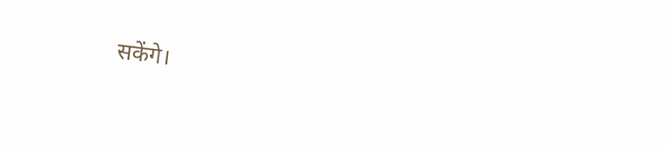सकेंगे।